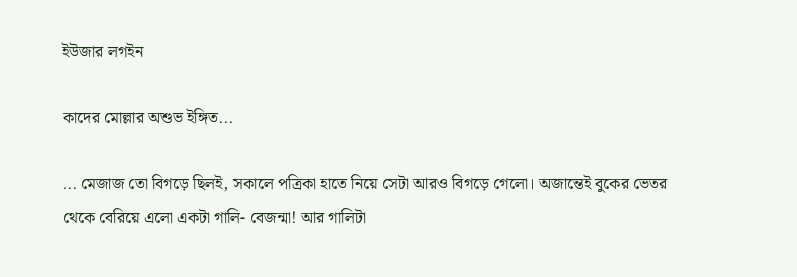ইউজার লগইন

কাদের মোল্লার অশুভ ইঙ্গিত...

... মেজাজ তো বিগড়ে ছিলই, সকালে পত্রিকা হাতে নিয়ে সেটা আরও বিগড়ে গেলো। অজান্তেই বুকের ভেতর থেকে বেরিয়ে এলো একটা গালি- বেজন্মা! আর গালিটা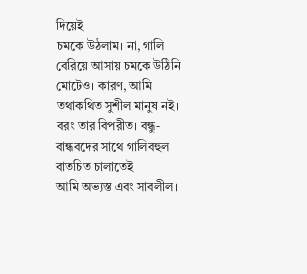দিয়েই
চমকে উঠলাম। না, গালি বেরিয়ে আসায় চমকে উঠিনি মোটেও। কারণ, আমি তথাকথিত সুশীল মানুষ নই। বরং তার বিপরীত। বন্ধু-বান্ধবদের সাথে গালিবহুল বাতচিত চালাতেই
আমি অভ্যস্ত এবং সাবলীল।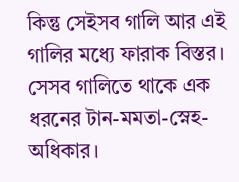কিন্তু সেইসব গালি আর এই গালির মধ্যে ফারাক বিস্তর। সেসব গালিতে থাকে এক ধরনের টান-মমতা-স্নেহ-অধিকার।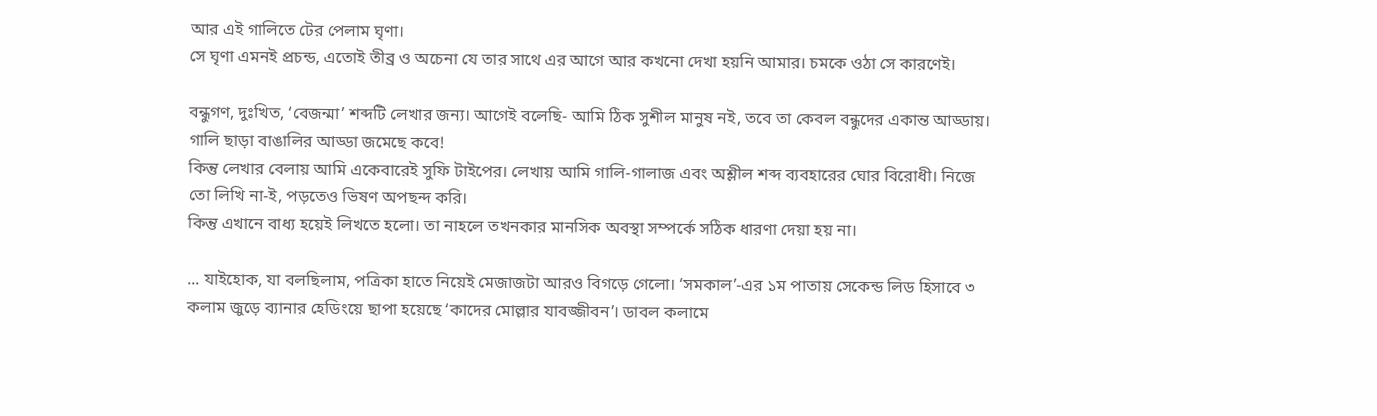আর এই গালিতে টের পেলাম ঘৃণা।
সে ঘৃণা এমনই প্রচন্ড, এতোই তীব্র ও অচেনা যে তার সাথে এর আগে আর কখনো দেখা হয়নি আমার। চমকে ওঠা সে কারণেই।

বন্ধুগণ, দুঃখিত, ‘বেজন্মা’ শব্দটি লেখার জন্য। আগেই বলেছি- আমি ঠিক সুশীল মানুষ নই, তবে তা কেবল বন্ধুদের একান্ত আড্ডায়। গালি ছাড়া বাঙালির আড্ডা জমেছে কবে!
কিন্তু লেখার বেলায় আমি একেবারেই সুফি টাইপের। লেখায় আমি গালি-গালাজ এবং অশ্লীল শব্দ ব্যবহারের ঘোর বিরোধী। নিজে তো লিখি না-ই, পড়তেও ভিষণ অপছন্দ করি।
কিন্তু এখানে বাধ্য হয়েই লিখতে হলো। তা নাহলে তখনকার মানসিক অবস্থা সম্পর্কে সঠিক ধারণা দেয়া হয় না।

... যাইহোক, যা বলছিলাম, পত্রিকা হাতে নিয়েই মেজাজটা আরও বিগড়ে গেলো। ‘সমকাল’-এর ১ম পাতায় সেকেন্ড লিড হিসাবে ৩ কলাম জুড়ে ব্যানার হেডিংয়ে ছাপা হয়েছে ‘কাদের মোল্লার যাবজ্জীবন’। ডাবল কলামে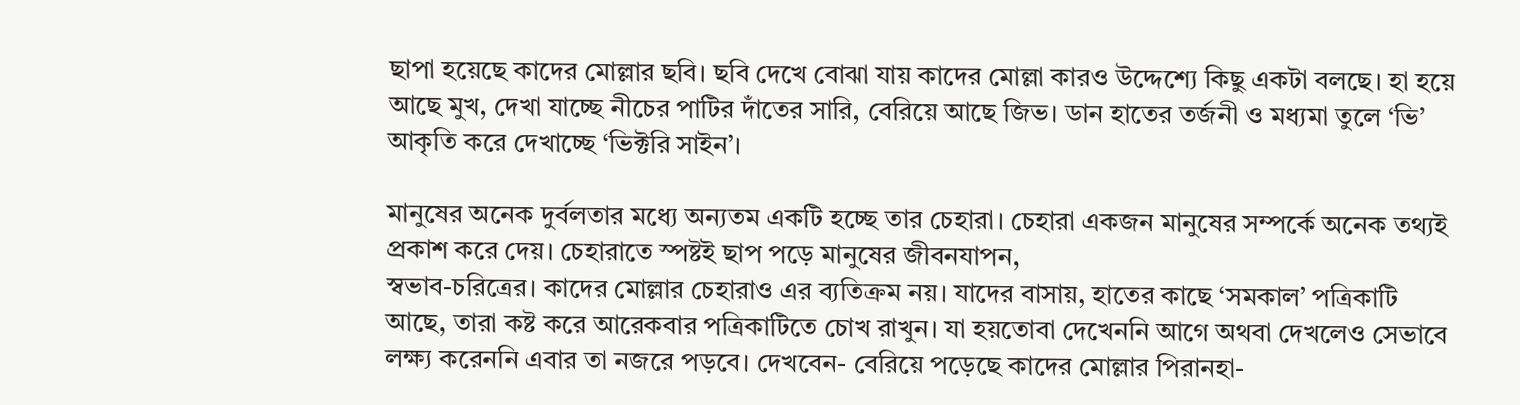ছাপা হয়েছে কাদের মোল্লার ছবি। ছবি দেখে বোঝা যায় কাদের মোল্লা কারও উদ্দেশ্যে কিছু একটা বলছে। হা হয়ে আছে মুখ, দেখা যাচ্ছে নীচের পাটির দাঁতের সারি, বেরিয়ে আছে জিভ। ডান হাতের তর্জনী ও মধ্যমা তুলে ‘ভি’ আকৃতি করে দেখাচ্ছে ‘ভিক্টরি সাইন’।

মানুষের অনেক দুর্বলতার মধ্যে অন্যতম একটি হচ্ছে তার চেহারা। চেহারা একজন মানুষের সম্পর্কে অনেক তথ্যই প্রকাশ করে দেয়। চেহারাতে স্পষ্টই ছাপ পড়ে মানুষের জীবনযাপন,
স্বভাব-চরিত্রের। কাদের মোল্লার চেহারাও এর ব্যতিক্রম নয়। যাদের বাসায়, হাতের কাছে ‘সমকাল’ পত্রিকাটি আছে, তারা কষ্ট করে আরেকবার পত্রিকাটিতে চোখ রাখুন। যা হয়তোবা দেখেননি আগে অথবা দেখলেও সেভাবে লক্ষ্য করেননি এবার তা নজরে পড়বে। দেখবেন- বেরিয়ে পড়েছে কাদের মোল্লার পিরানহা-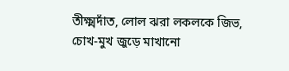তীক্ষ্মদাঁত, লোল ঝরা লকলকে জিভ, চোখ-মুখ জুড়ে মাখানো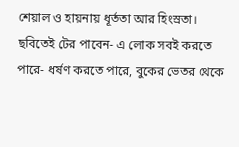শেয়াল ও হায়নায় ধূর্ততা আর হিংস্রতা। ছবিতেই টের পাবেন- এ লোক সবই করতে পারে- ধর্ষণ করতে পারে, বুকের ভেতর থেকে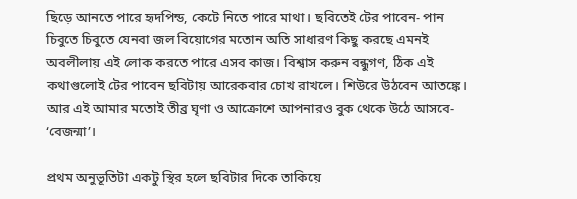ছিড়ে আনতে পারে হৃদপিন্ড, কেটে নিতে পারে মাথা। ছবিতেই টের পাবেন- পান চিবুতে চিবুতে যেনবা জল বিয়োগের মতোন অতি সাধারণ কিছু করছে এমনই অবলীলায় এই লোক করতে পারে এসব কাজ। বিশ্বাস করুন বন্ধুগণ, ঠিক এই কথাগুলোই টের পাবেন ছবিটায় আরেকবার চোখ রাখলে। শিউরে উঠবেন আতঙ্কে। আর এই আমার মতোই তীব্র ঘৃণা ও আক্রোশে আপনারও বুক থেকে উঠে আসবে- ‘বেজন্মা’।

প্রথম অনুভূতিটা একটু স্থির হলে ছবিটার দিকে তাকিয়ে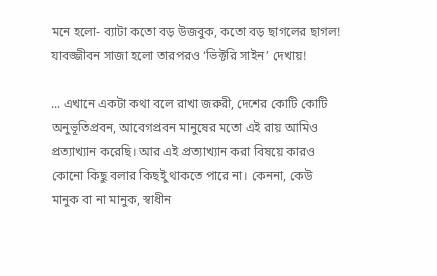মনে হলো- ব্যাটা কতো বড় উজবুক, কতো বড় ছাগলের ছাগল! যাবজ্জীবন সাজা হলো তারপরও ‘ভিক্টরি সাইন’ দেখায়!

... এখানে একটা কথা বলে রাখা জরুরী, দেশের কোটি কোটি অনুভূতিপ্রবন, আবেগপ্রবন মানুষের মতো এই রায় আমিও প্রত্যাখ্যান করেছি। আর এই প্রত্যাখ্যান করা বিষয়ে কারও কোনো কিছু বলার কিছইু থাকতে পারে না। কেননা, কেউ মানুক বা না মানুক, স্বাধীন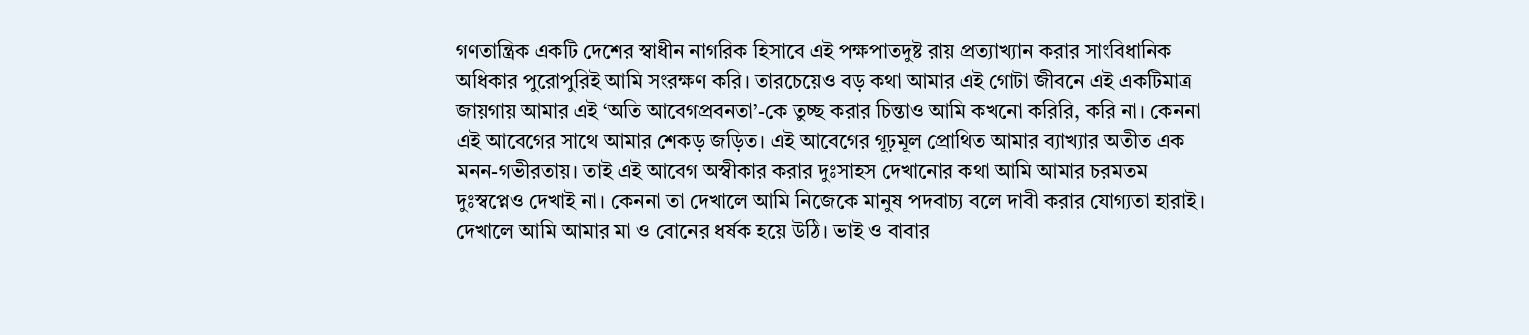গণতান্ত্রিক একটি দেশের স্বাধীন নাগরিক হিসাবে এই পক্ষপাতদুষ্ট রায় প্রত্যাখ্যান করার সাংবিধানিক অধিকার পুরোপুরিই আমি সংরক্ষণ করি। তারচেয়েও বড় কথা আমার এই গোটা জীবনে এই একটিমাত্র জায়গায় আমার এই ‘অতি আবেগপ্রবনতা’-কে তুচ্ছ করার চিন্তাও আমি কখনো করিরি, করি না। কেননা এই আবেগের সাথে আমার শেকড় জড়িত। এই আবেগের গূঢ়মূল প্রোথিত আমার ব্যাখ্যার অতীত এক মনন-গভীরতায়। তাই এই আবেগ অস্বীকার করার দুঃসাহস দেখানোর কথা আমি আমার চরমতম দুঃস্বপ্নেও দেখাই না। কেননা তা দেখালে আমি নিজেকে মানুষ পদবাচ্য বলে দাবী করার যোগ্যতা হারাই। দেখালে আমি আমার মা ও বোনের ধর্ষক হয়ে উঠি। ভাই ও বাবার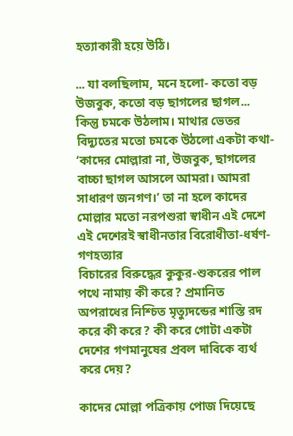হত্যাকারী হয়ে উঠি।

... যা বলছিলাম, মনে হলো- কতো বড় উজবুক, কতো বড় ছাগলের ছাগল... কিন্তু চমকে উঠলাম। মাথার ভেতর বিদ্যুতের মতো চমকে উঠলো একটা কথা- ‘কাদের মোল্লারা না, উজবুক, ছাগলের বাচ্চা ছাগল আসলে আমরা। আমরা সাধারণ জনগণ।’ তা না হলে কাদের মোল্লার মতো নরপশুরা স্বাধীন এই দেশে এই দেশেরই স্বাধীনতার বিরোধীতা-ধর্ষণ-গণহত্যার
বিচারের বিরুদ্ধের কুকুর-শুকরের পাল পথে নামায় কী করে? প্রমানিত অপরাধের নিশ্চিত মৃত্যুদন্ডের শাস্তি রদ করে কী করে? কী করে গোটা একটা দেশের গণমানুষের প্রবল দাবিকে ব্যর্থ করে দেয়?

কাদের মোল্লা পত্রিকায় পোজ দিয়েছে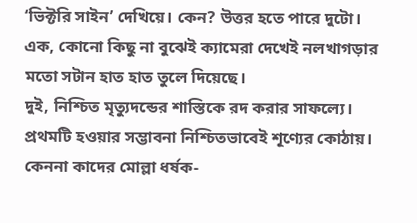‘ভিক্টরি সাইন’ দেখিয়ে। কেন? উত্তর হতে পারে দুটো। এক, কোনো কিছু না বুঝেই ক্যামেরা দেখেই নলখাগড়ার মতো সটান হাত হাত তুলে দিয়েছে।
দুই, নিশ্চিত মৃত্যুদন্ডের শাস্তিকে রদ করার সাফল্যে। প্রথমটি হওয়ার সম্ভাবনা নিশ্চিতভাবেই শূণ্যের কোঠায়। কেননা কাদের মোল্লা ধর্ষক-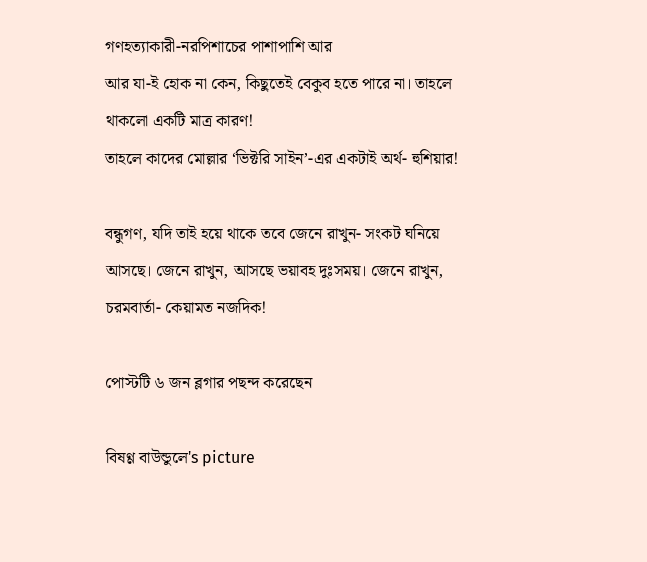গণহত্যাকারী-নরপিশাচের পাশাপাশি আর
আর যা-ই হোক না কেন, কিছুতেই বেকুব হতে পারে না। তাহলে থাকলো একটি মাত্র কারণ!
তাহলে কাদের মোল্লার ‘ভিক্টরি সাইন’-এর একটাই অর্থ- হুশিয়ার!

বন্ধুগণ, যদি তাই হয়ে থাকে তবে জেনে রাখুন- সংকট ঘনিয়ে আসছে। জেনে রাখুন, আসছে ভয়াবহ দুঃসময়। জেনে রাখুন, চরমবার্তা- কেয়ামত নজদিক!

পোস্টটি ৬ জন ব্লগার পছন্দ করেছেন

বিষণ্ণ বাউন্ডুলে's picture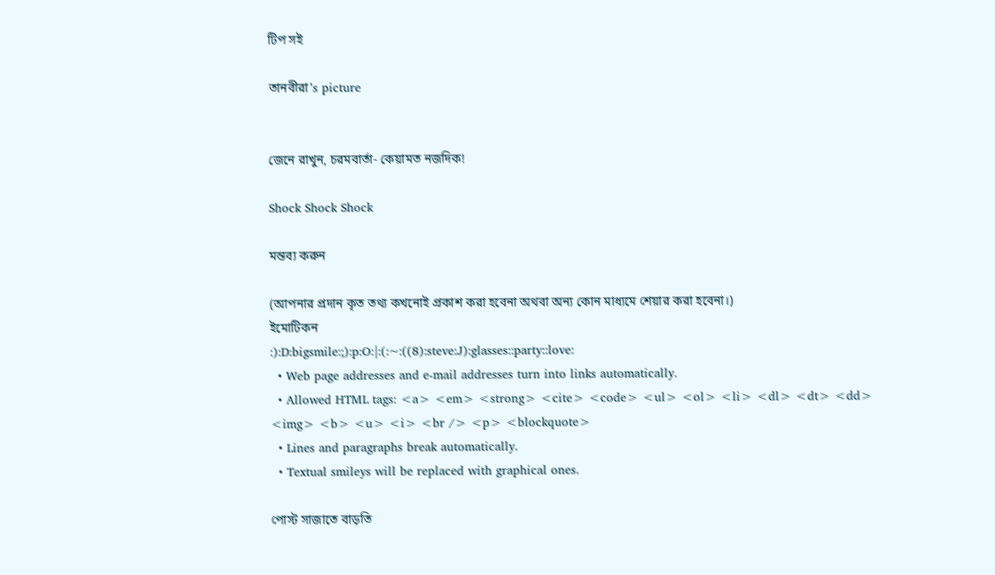টিপ সই

তানবীরা's picture


জেনে রাখুন, চরমবার্তা- কেয়ামত নজদিক!

Shock Shock Shock

মন্তব্য করুন

(আপনার প্রদান কৃত তথ্য কখনোই প্রকাশ করা হবেনা অথবা অন্য কোন মাধ্যমে শেয়ার করা হবেনা।)
ইমোটিকন
:):D:bigsmile:;):p:O:|:(:~:((8):steve:J):glasses::party::love:
  • Web page addresses and e-mail addresses turn into links automatically.
  • Allowed HTML tags: <a> <em> <strong> <cite> <code> <ul> <ol> <li> <dl> <dt> <dd> <img> <b> <u> <i> <br /> <p> <blockquote>
  • Lines and paragraphs break automatically.
  • Textual smileys will be replaced with graphical ones.

পোস্ট সাজাতে বাড়তি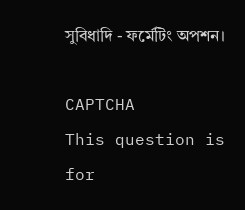সুবিধাদি - ফর্মেটিং অপশন।

CAPTCHA
This question is for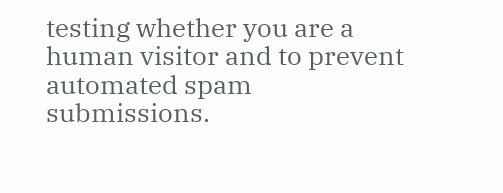testing whether you are a human visitor and to prevent automated spam submissions.